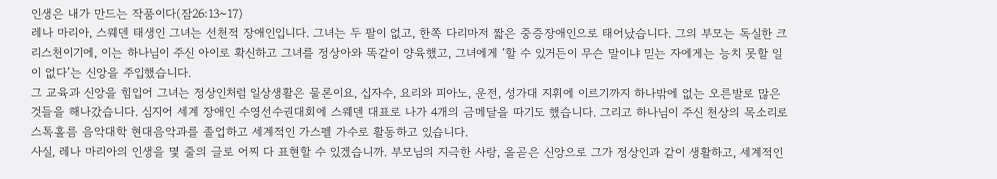인생은 내가 만드는 작품이다(잠26:13~17)
레나 마리아, 스웨덴 태생인 그녀는 선천적 장애인입니다. 그녀는 두 팔이 없고, 한쪽 다리마저 짧은 중증장애인으로 태어났습니다. 그의 부모는 독실한 크리스천이기에, 이는 하나님이 주신 아이로 확신하고 그녀를 정상아와 똑같이 양육했고, 그녀에게 ‘할 수 있거든이 무슨 말이냐 믿는 자에게는 능치 못할 일이 없다’는 신앙을 주입했습니다.
그 교육과 신앙을 힘입어 그녀는 정상인처럼 일상생활은 물론이요, 십자수, 요리와 피아노, 운전, 성가대 지휘에 이르기까지 하나밖에 없는 오른발로 많은 것들을 해나갔습니다. 심지어 세계 장애인 수영선수권대회에 스웨덴 대표로 나가 4개의 금메달을 따기도 했습니다. 그리고 하나님이 주신 천상의 목소리로 스톡홀름 음악대학 현대음악과를 졸업하고 세계적인 가스펠 가수로 활동하고 있습니다.
사실, 레나 마리아의 인생을 몇 줄의 글로 어찌 다 표현할 수 있겠습니까. 부모님의 지극한 사랑, 올곧은 신앙으로 그가 정상인과 같이 생활하고, 세계적인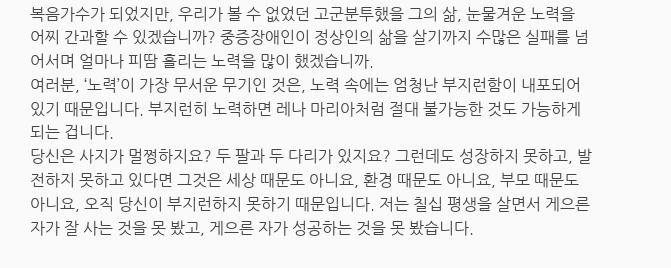복음가수가 되었지만, 우리가 볼 수 없었던 고군분투했을 그의 삶, 눈물겨운 노력을 어찌 간과할 수 있겠습니까? 중증장애인이 정상인의 삶을 살기까지 수많은 실패를 넘어서며 얼마나 피땀 흘리는 노력을 많이 했겠습니까.
여러분, ‘노력’이 가장 무서운 무기인 것은, 노력 속에는 엄청난 부지런함이 내포되어 있기 때문입니다. 부지런히 노력하면 레나 마리아처럼 절대 불가능한 것도 가능하게 되는 겁니다.
당신은 사지가 멀쩡하지요? 두 팔과 두 다리가 있지요? 그런데도 성장하지 못하고, 발전하지 못하고 있다면 그것은 세상 때문도 아니요, 환경 때문도 아니요, 부모 때문도 아니요, 오직 당신이 부지런하지 못하기 때문입니다. 저는 칠십 평생을 살면서 게으른 자가 잘 사는 것을 못 봤고, 게으른 자가 성공하는 것을 못 봤습니다.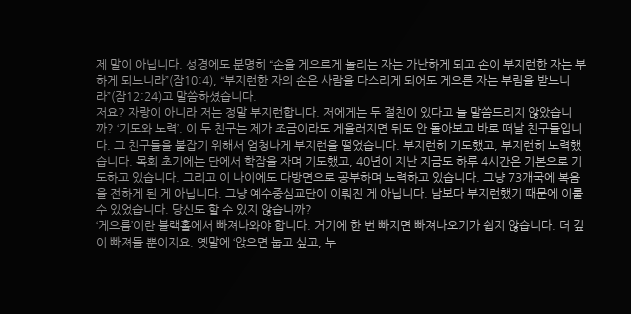제 말이 아닙니다. 성경에도 분명히 “손을 게으르게 놀리는 자는 가난하게 되고 손이 부지런한 자는 부하게 되느니라”(잠10:4), “부지런한 자의 손은 사람을 다스리게 되어도 게으른 자는 부림을 받느니라”(잠12:24)고 말씀하셨습니다.
저요? 자랑이 아니라 저는 정말 부지런합니다. 저에게는 두 절친이 있다고 늘 말씀드리지 않았습니까? ‘기도와 노력’. 이 두 친구는 제가 조금이라도 게을러지면 뒤도 안 돌아보고 바로 떠날 친구들입니다. 그 친구들을 붙잡기 위해서 엄청나게 부지런을 떨었습니다. 부지런히 기도했고, 부지런히 노력했습니다. 목회 초기에는 단에서 학잠을 자며 기도했고, 40년이 지난 지금도 하루 4시간은 기본으로 기도하고 있습니다. 그리고 이 나이에도 다방면으로 공부하며 노력하고 있습니다. 그냥 73개국에 복음을 전하게 된 게 아닙니다. 그냥 예수중심교단이 이뤄진 게 아닙니다. 남보다 부지런했기 때문에 이룰 수 있었습니다. 당신도 할 수 있지 않습니까?
‘게으름’이란 블랙홀에서 빠져나와야 합니다. 거기에 한 번 빠지면 빠져나오기가 쉽지 않습니다. 더 깊이 빠져들 뿐이지요. 옛말에 ‘앉으면 눕고 싶고, 누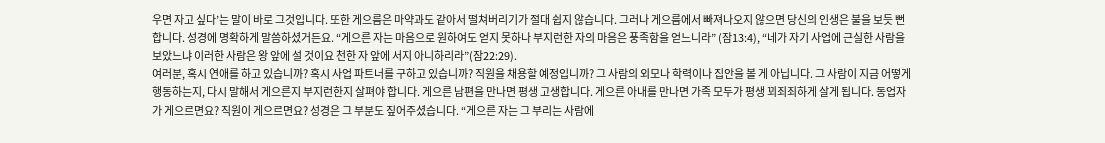우면 자고 싶다’는 말이 바로 그것입니다. 또한 게으름은 마약과도 같아서 떨쳐버리기가 절대 쉽지 않습니다. 그러나 게으름에서 빠져나오지 않으면 당신의 인생은 불을 보듯 뻔합니다. 성경에 명확하게 말씀하셨거든요. “게으른 자는 마음으로 원하여도 얻지 못하나 부지런한 자의 마음은 풍족함을 얻느니라” (잠13:4), “네가 자기 사업에 근실한 사람을 보았느냐 이러한 사람은 왕 앞에 설 것이요 천한 자 앞에 서지 아니하리라”(잠22:29).
여러분, 혹시 연애를 하고 있습니까? 혹시 사업 파트너를 구하고 있습니까? 직원을 채용할 예정입니까? 그 사람의 외모나 학력이나 집안을 볼 게 아닙니다. 그 사람이 지금 어떻게 행동하는지, 다시 말해서 게으른지 부지런한지 살펴야 합니다. 게으른 남편을 만나면 평생 고생합니다. 게으른 아내를 만나면 가족 모두가 평생 꾀죄죄하게 살게 됩니다. 동업자가 게으르면요? 직원이 게으르면요? 성경은 그 부분도 짚어주셨습니다. “게으른 자는 그 부리는 사람에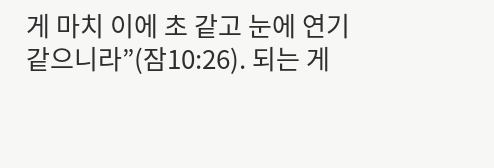게 마치 이에 초 같고 눈에 연기 같으니라”(잠10:26). 되는 게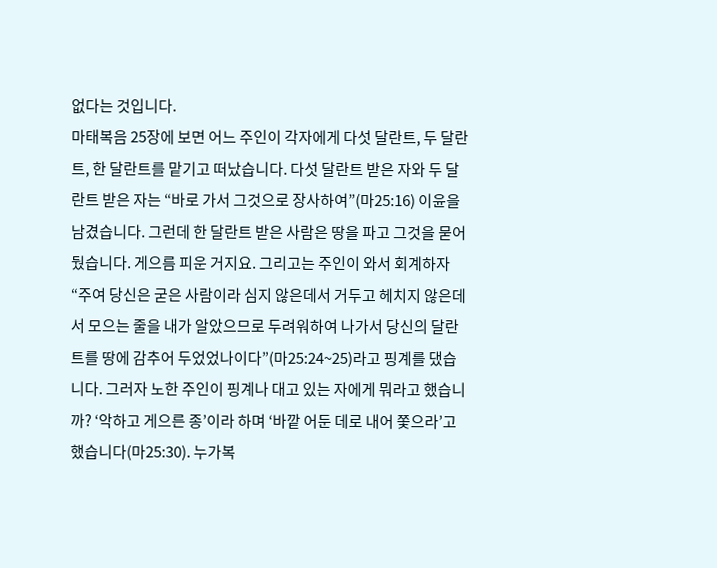없다는 것입니다.
마태복음 25장에 보면 어느 주인이 각자에게 다섯 달란트, 두 달란트, 한 달란트를 맡기고 떠났습니다. 다섯 달란트 받은 자와 두 달란트 받은 자는 “바로 가서 그것으로 장사하여”(마25:16) 이윤을 남겼습니다. 그런데 한 달란트 받은 사람은 땅을 파고 그것을 묻어뒀습니다. 게으름 피운 거지요. 그리고는 주인이 와서 회계하자 “주여 당신은 굳은 사람이라 심지 않은데서 거두고 헤치지 않은데서 모으는 줄을 내가 알았으므로 두려워하여 나가서 당신의 달란트를 땅에 감추어 두었었나이다”(마25:24~25)라고 핑계를 댔습니다. 그러자 노한 주인이 핑계나 대고 있는 자에게 뭐라고 했습니까? ‘악하고 게으른 종’이라 하며 ‘바깥 어둔 데로 내어 쫓으라’고 했습니다(마25:30). 누가복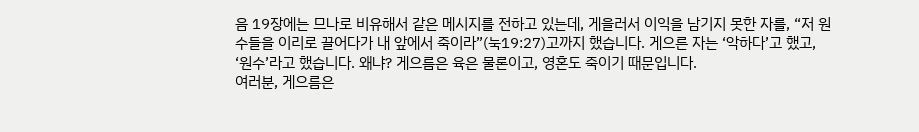음 19장에는 므나로 비유해서 같은 메시지를 전하고 있는데, 게을러서 이익을 남기지 못한 자를, “저 원수들을 이리로 끌어다가 내 앞에서 죽이라”(눅19:27)고까지 했습니다. 게으른 자는 ‘악하다’고 했고, ‘원수’라고 했습니다. 왜냐? 게으름은 육은 물론이고, 영혼도 죽이기 때문입니다.
여러분, 게으름은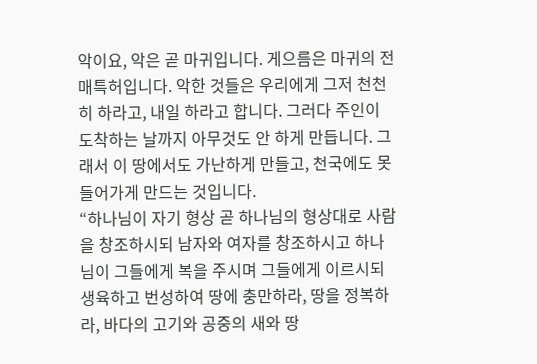악이요, 악은 곧 마귀입니다. 게으름은 마귀의 전매특허입니다. 악한 것들은 우리에게 그저 천천히 하라고, 내일 하라고 합니다. 그러다 주인이 도착하는 날까지 아무것도 안 하게 만듭니다. 그래서 이 땅에서도 가난하게 만들고, 천국에도 못 들어가게 만드는 것입니다.
“하나님이 자기 형상 곧 하나님의 형상대로 사람을 창조하시되 남자와 여자를 창조하시고 하나님이 그들에게 복을 주시며 그들에게 이르시되 생육하고 번성하여 땅에 충만하라, 땅을 정복하라, 바다의 고기와 공중의 새와 땅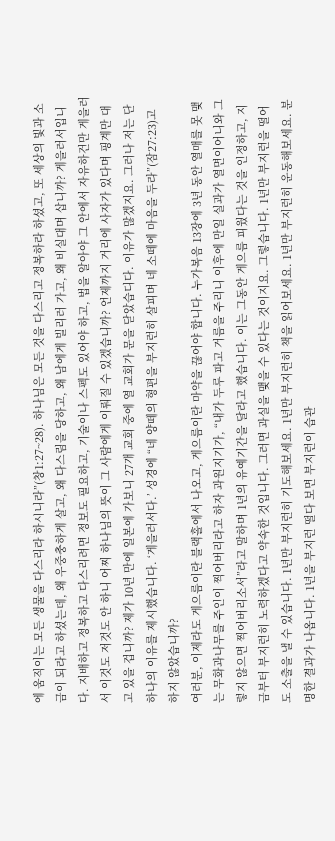에 움직이는 모든 생물을 다스리라 하시니라”(창1:27~28). 하나님은 모든 것을 다스리고 정복하라 하셨고, 또 세상의 빛과 소금이 되라고 하셨는데, 왜 우중충하게 살고, 왜 다스림을 당하고, 왜 남에게 빌리러 가고, 왜 비실대며 삽니까? 게을러서입니다. 지배하고 정복하고 다스리려면 정보도 필요하고, 기술이나 스펙도 있어야 하고, 법을 알아야 그 안에서 자유하건만 게을러서 이것도 저것도 안 하니 어찌 하나님의 뜻이 그 사람에게 이뤄질 수 있겠습니까? 언제까지 거리에 사자가 있다며 핑계만 대고 있을 겁니까? 제가 10년 만에 일본에 가보니 27개 교회 중에 열 교회가 문을 닫았습디다. 이유가 많겠지요. 그러나 저는 단 하나의 이유를 제시했습니다. ‘게을러서다.’ 성경에 “네 양떼의 형편을 부지런히 살피며 네 소떼에 마음을 두라”(잠27:23)고 하지 않았습니까?
여러분, 이제라도 게으름이란 블랙홀에서 나오고, 게으름이란 마약을 끊어야 합니다. 누가복음 13장에 3년 동안 열매를 못 맺는 무화과나무를 주인이 찍어버리라고 하자 과원지기가, “내가 두루 파고 거름을 주리니 이후에 만일 실과가 열면이어니와 그렇지 않으면 찍어버리소서”라고 말하며 1년의 유예기간을 달라고 했습니다. 이는 그동안 게으름 피웠다는 것을 인정하고, 지금부터 부지런히 노력하겠다고 약속한 것입니다. 그러면 과실을 맺을 수 있다는 것이지요. 그렇습니다. 1년만 부지런을 떨어도 소출을 낼 수 있습니다. 1년만 부지런히 기도해보세요. 1년만 부지런히 책을 읽어보세요. 1년만 부지런히 운동해보세요. 분명한 결과가 나옵니다. 1년을 부지런 떨다 보면 부지런이 습관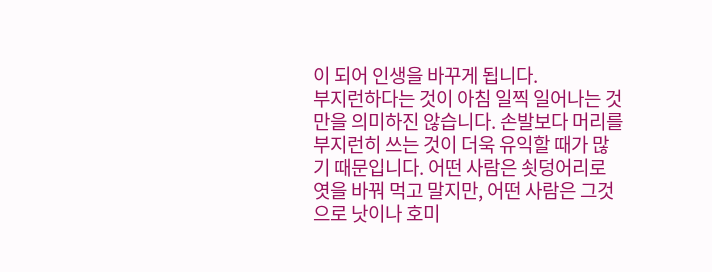이 되어 인생을 바꾸게 됩니다.
부지런하다는 것이 아침 일찍 일어나는 것만을 의미하진 않습니다. 손발보다 머리를 부지런히 쓰는 것이 더욱 유익할 때가 많기 때문입니다. 어떤 사람은 쇳덩어리로 엿을 바꿔 먹고 말지만, 어떤 사람은 그것으로 낫이나 호미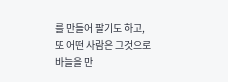를 만들어 팔기도 하고, 또 어떤 사람은 그것으로 바늘을 만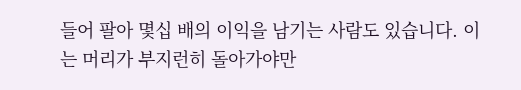들어 팔아 몇십 배의 이익을 남기는 사람도 있습니다. 이는 머리가 부지런히 돌아가야만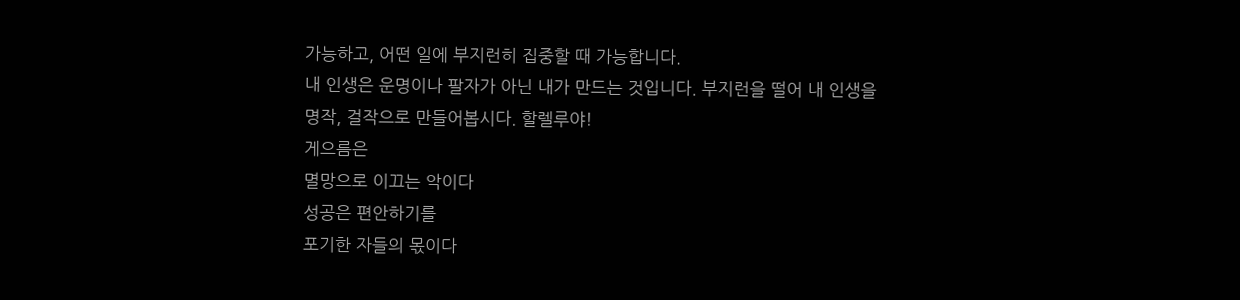가능하고, 어떤 일에 부지런히 집중할 때 가능합니다.
내 인생은 운명이나 팔자가 아닌 내가 만드는 것입니다. 부지런을 떨어 내 인생을 명작, 걸작으로 만들어봅시다. 할렐루야!
게으름은
멸망으로 이끄는 악이다
성공은 편안하기를
포기한 자들의 몫이다